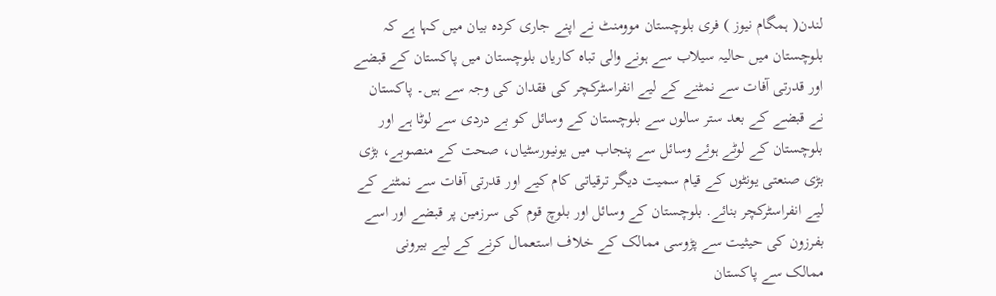لندن( ہمگام نیوز ) فری بلوچستان موومنٹ نے اپنے جاری کردہ بیان میں کہا ہے کہ بلوچستان میں حالیہ سیلاب سے ہونے والی تباہ کاریاں بلوچستان میں پاکستان کے قبضے اور قدرتی آفات سے نمٹنے کے لیے انفراسٹرکچر کی فقدان کی وجہ سے ہیں۔ پاکستان نے قبضے کے بعد ستر سالوں سے بلوچستان کے وسائل کو بے دردی سے لوٹا ہے اور بلوچستان کے لوٹے ہوئے وسائل سے پنجاب میں یونیورسٹیاں، صحت کے منصوبے، بڑی بڑی صنعتی یونٹوں کے قیام سمیت دیگر ترقیاتی کام کیے اور قدرتی آفات سے نمٹنے کے لیے انفراسٹرکچر بنائے. بلوچستان کے وسائل اور بلوچ قوم کی سرزمین پر قبضے اور اسے بفرزون کی حیثیت سے پڑوسی ممالک کے خلاف استعمال کرنے کے لیے بیرونی ممالک سے پاکستان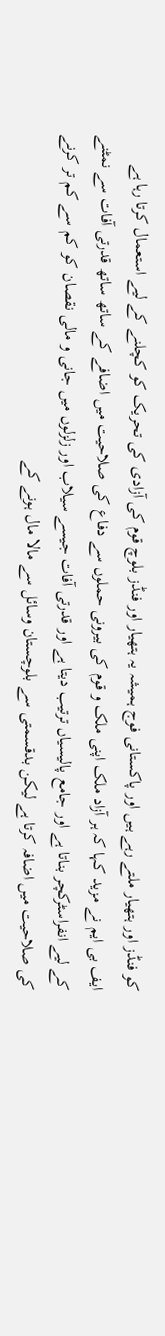کو فنڈز اور ہتھیار ملتے رہے ہیں اور پاکستانی فوج ہمیشہ یہ ہتھیار اور فنڈز بلوچ قوم کی آزادی کی تحریک کو کچلنے کے لیے استعمال کرتا رہا ہے
ایف بی ایم نے مزید کہا کہ ہر آزاد ملک اپنی ملک و قوم کی بیرونی حملوں سے دفاع کی صلاحیت میں اضافے کے ساتھ ساتھ قدرتی آفات سے نمٹنے کے لیے انفراسٹرکچر بناتا ہے اور جامع پالیسیاں ترتیب دیتا ہے اور قدرتی آفات جیسے سیلاب اور زلزلوں میں جانی و مالی نقصان کو کم سے کم تر کرنے کی صلاحیت میں اضافہ کرتا ہے لیکن بدقسمتی سے بلوچستان وسائل سے مالا مال ہونے کے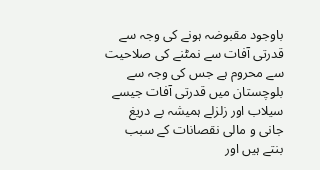باوجود مقبوضہ ہونے کی وجہ سے قدرتی آفات سے نمٹنے کی صلاحیت سے محروم ہے جس کی وجہ سے بلوچستان میں قدرتی آفات جیسے سیلاب اور زلزلے ہمیشہ بے دریغ جانی و مالی نقصانات کے سبب بنتے ہیں اور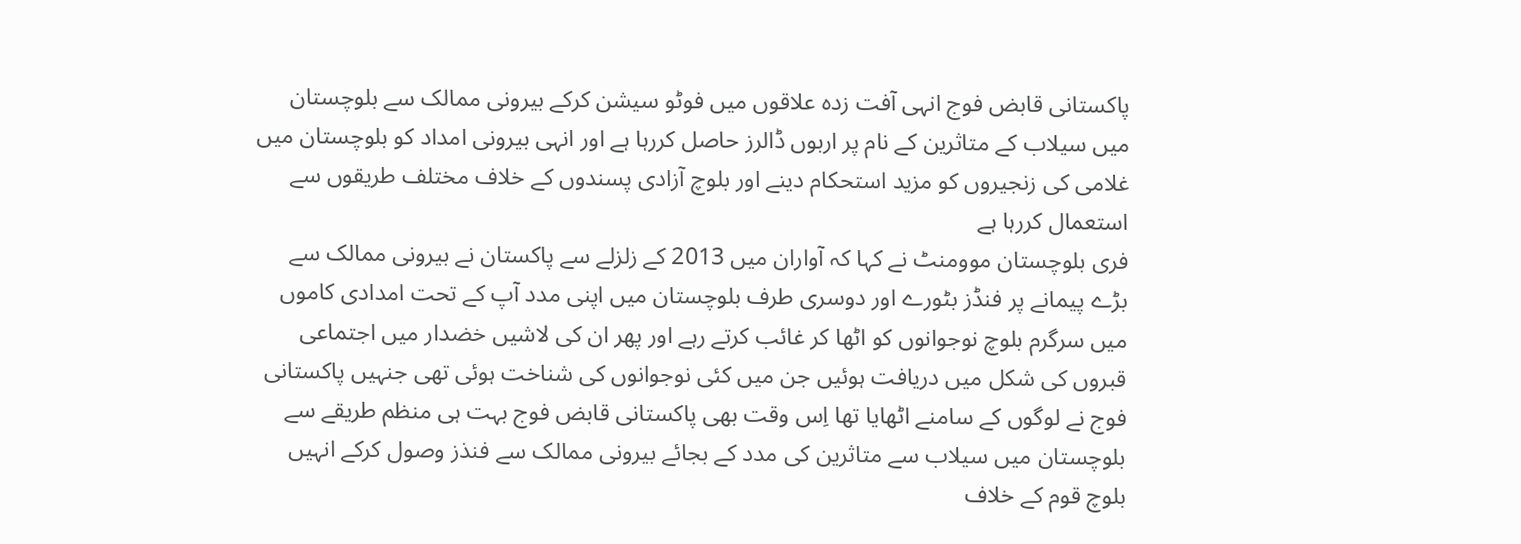پاکستانی قابض فوج انہی آفت زدہ علاقوں میں فوٹو سیشن کرکے بیرونی ممالک سے بلوچستان میں سیلاب کے متاثرین کے نام پر اربوں ڈالرز حاصل کررہا ہے اور انہی بیرونی امداد کو بلوچستان میں غلامی کی زنجیروں کو مزید استحکام دینے اور بلوچ آزادی پسندوں کے خلاف مختلف طریقوں سے استعمال کررہا ہے
فری بلوچستان موومنٹ نے کہا کہ آواران میں 2013 کے زلزلے سے پاکستان نے بیرونی ممالک سے بڑے پیمانے پر فنڈز بٹورے اور دوسری طرف بلوچستان میں اپنی مدد آپ کے تحت امدادی کاموں میں سرگرم بلوچ نوجوانوں کو اٹھا کر غائب کرتے رہے اور پھر ان کی لاشیں خضدار میں اجتماعی قبروں کی شکل میں دریافت ہوئیں جن میں کئی نوجوانوں کی شناخت ہوئی تھی جنہیں پاکستانی فوج نے لوگوں کے سامنے اٹھایا تھا اِس وقت بھی پاکستانی قابض فوج بہت ہی منظم طریقے سے بلوچستان میں سیلاب سے متاثرین کی مدد کے بجائے بیرونی ممالک سے فنذز وصول کرکے انہیں بلوچ قوم کے خلاف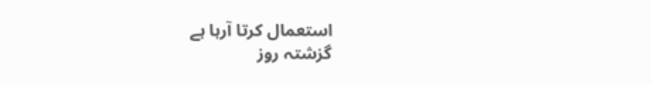استعمال کرتا آرہا ہے
گزشتہ روز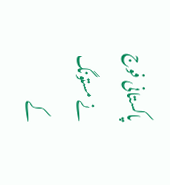پاکستانی فوج نے مستونگ کے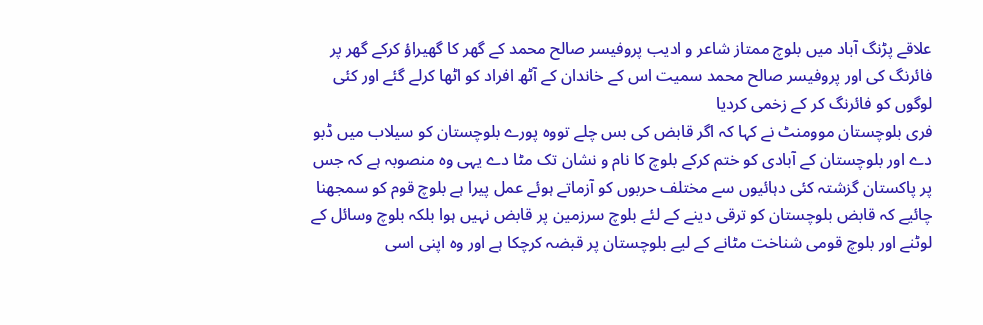علاقے پڑنگ آباد میں بلوچ ممتاز شاعر و ادیب پروفیسر صالح محمد کے گھر کا گھیراؤ کرکے گھر پر فائرنگ کی اور پروفیسر صالح محمد سمیت اس کے خاندان کے آٹھ افراد کو اٹھا کرلے گئے اور کئی لوگوں کو فائرنگ کر کے زخمی کردیا
فری بلوچستان موومنٹ نے کہا کہ اگر قابض کی بس چلے تووہ پورے بلوچستان کو سیلاب میں ڈبو دے اور بلوچستان کے آبادی کو ختم کرکے بلوچ کا نام و نشان تک مٹا دے یہی وہ منصوبہ ہے کہ جس پر پاکستان گزشتہ کئی دہائیوں سے مختلف حربوں کو آزماتے ہوئے عمل پیرا ہے بلوچ قوم کو سمجھنا چائیے کہ قابض بلوچستان کو ترقی دینے کے لئے بلوچ سرزمین پر قابض نہیں ہوا بلکہ بلوچ وسائل کے لوٹنے اور بلوچ قومی شناخت مٹانے کے لیے بلوچستان پر قبضہ کرچکا ہے اور وہ اپنی اسی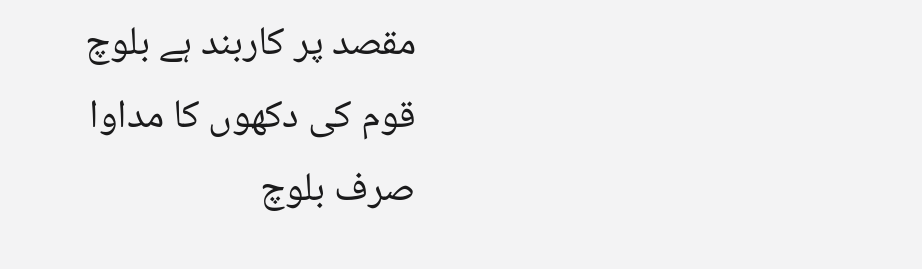مقصد پر کاربند ہے بلوچ قوم کی دکھوں کا مداوا صرف بلوچ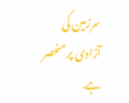سرزمین کی آزادی پر منحصر ہے.